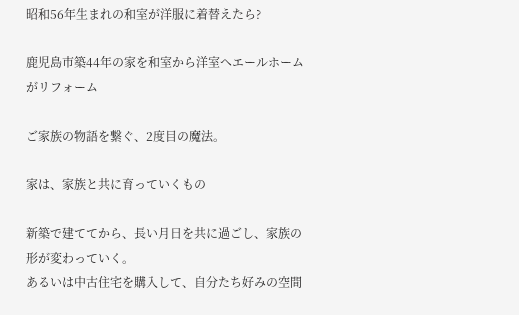昭和56年生まれの和室が洋服に着替えたら?

鹿児島市築44年の家を和室から洋室へエールホームがリフォーム

ご家族の物語を繋ぐ、2度目の魔法。

家は、家族と共に育っていくもの

新築で建ててから、長い月日を共に過ごし、家族の形が変わっていく。
あるいは中古住宅を購入して、自分たち好みの空間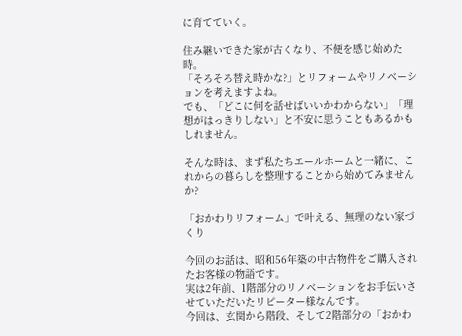に育てていく。

住み継いできた家が古くなり、不便を感じ始めた時。
「そろそろ替え時かな?」とリフォームやリノベーションを考えますよね。
でも、「どこに何を話せばいいかわからない」「理想がはっきりしない」と不安に思うこともあるかもしれません。

そんな時は、まず私たちエールホームと一緒に、これからの暮らしを整理することから始めてみませんか?

「おかわりリフォーム」で叶える、無理のない家づくり

今回のお話は、昭和56年築の中古物件をご購入されたお客様の物語です。
実は2年前、1階部分のリノベーションをお手伝いさせていただいたリピーター様なんです。
今回は、玄関から階段、そして2階部分の「おかわ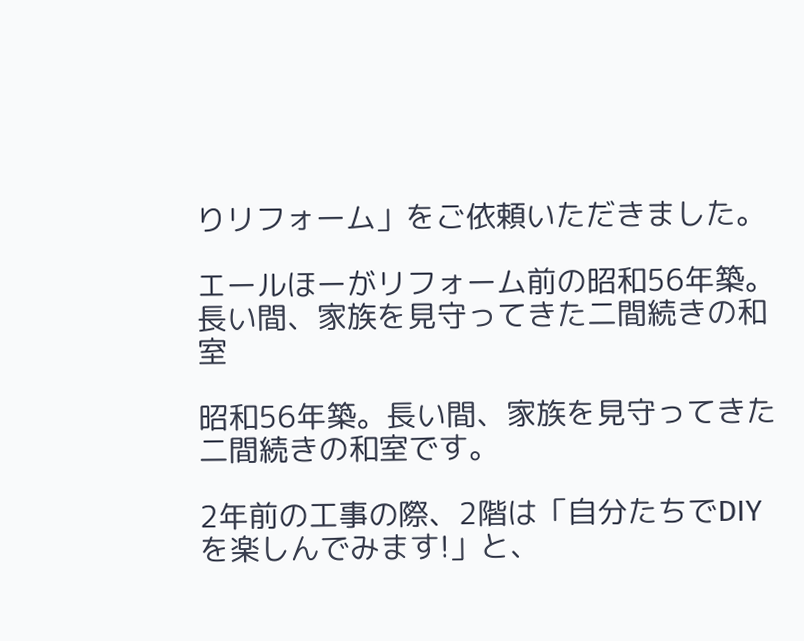りリフォーム」をご依頼いただきました。

エールほーがリフォーム前の昭和56年築。長い間、家族を見守ってきた二間続きの和室

昭和56年築。長い間、家族を見守ってきた二間続きの和室です。

2年前の工事の際、2階は「自分たちでDIYを楽しんでみます!」と、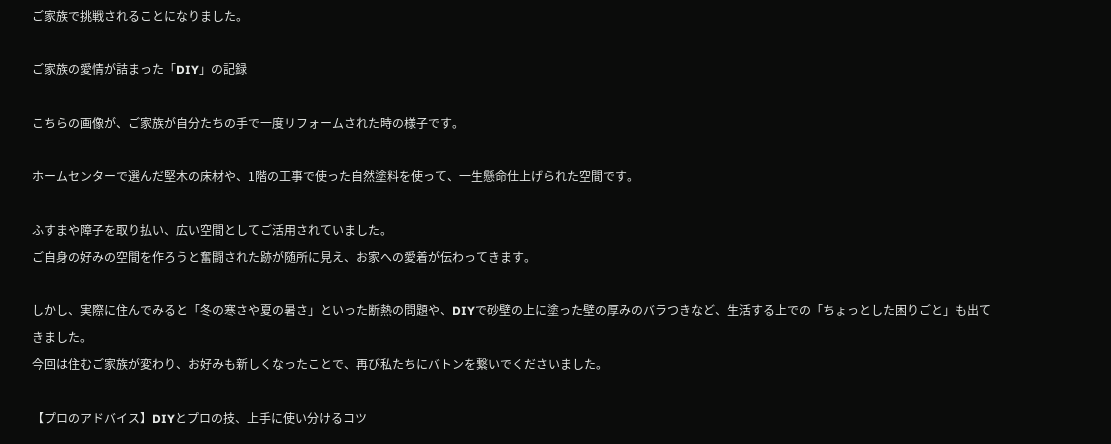ご家族で挑戦されることになりました。

ご家族の愛情が詰まった「DIY」の記録

こちらの画像が、ご家族が自分たちの手で一度リフォームされた時の様子です。

ホームセンターで選んだ堅木の床材や、1階の工事で使った自然塗料を使って、一生懸命仕上げられた空間です。

ふすまや障子を取り払い、広い空間としてご活用されていました。
ご自身の好みの空間を作ろうと奮闘された跡が随所に見え、お家への愛着が伝わってきます。

しかし、実際に住んでみると「冬の寒さや夏の暑さ」といった断熱の問題や、DIYで砂壁の上に塗った壁の厚みのバラつきなど、生活する上での「ちょっとした困りごと」も出てきました。
今回は住むご家族が変わり、お好みも新しくなったことで、再び私たちにバトンを繋いでくださいました。

【プロのアドバイス】DIYとプロの技、上手に使い分けるコツ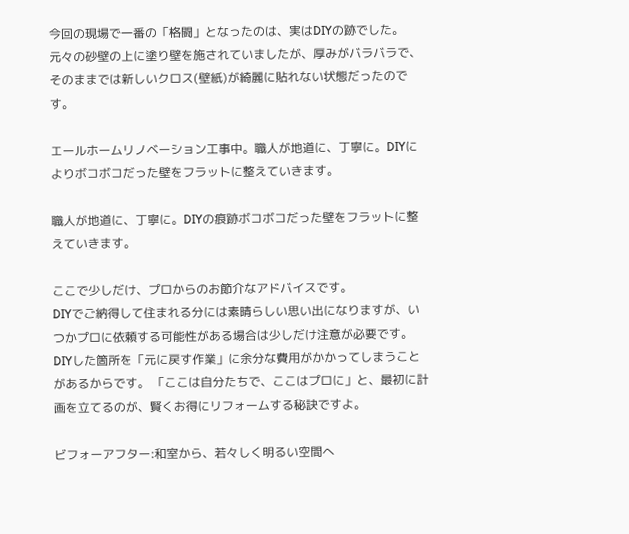今回の現場で一番の「格闘」となったのは、実はDIYの跡でした。
元々の砂壁の上に塗り壁を施されていましたが、厚みがバラバラで、そのままでは新しいクロス(壁紙)が綺麗に貼れない状態だったのです。

エールホームリノベーション工事中。職人が地道に、丁寧に。DIYによりボコボコだった壁をフラットに整えていきます。

職人が地道に、丁寧に。DIYの痕跡ボコボコだった壁をフラットに整えていきます。

ここで少しだけ、プロからのお節介なアドバイスです。
DIYでご納得して住まれる分には素晴らしい思い出になりますが、いつかプロに依頼する可能性がある場合は少しだけ注意が必要です。 DIYした箇所を「元に戻す作業」に余分な費用がかかってしまうことがあるからです。 「ここは自分たちで、ここはプロに」と、最初に計画を立てるのが、賢くお得にリフォームする秘訣ですよ。

ビフォーアフター:和室から、若々しく明るい空間へ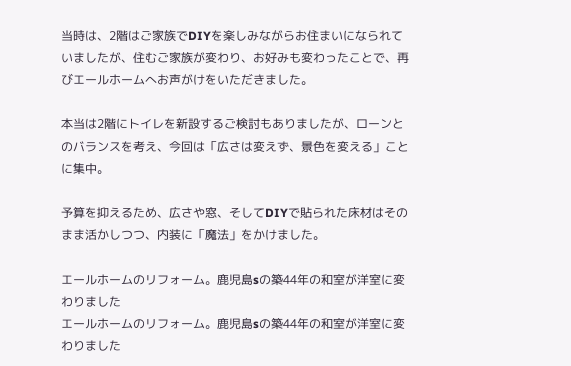当時は、2階はご家族でDIYを楽しみながらお住まいになられていましたが、住むご家族が変わり、お好みも変わったことで、再びエールホームへお声がけをいただきました。

本当は2階にトイレを新設するご検討もありましたが、ローンとのバランスを考え、今回は「広さは変えず、景色を変える」ことに集中。

予算を抑えるため、広さや窓、そしてDIYで貼られた床材はそのまま活かしつつ、内装に「魔法」をかけました。

エールホームのリフォーム。鹿児島sの築44年の和室が洋室に変わりました
エールホームのリフォーム。鹿児島sの築44年の和室が洋室に変わりました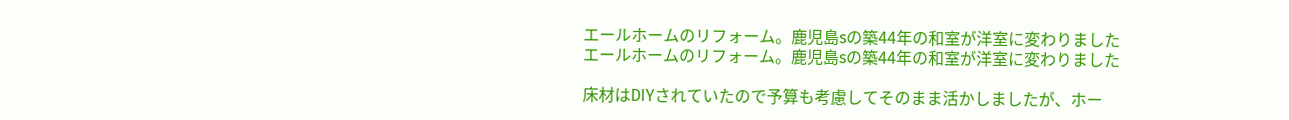エールホームのリフォーム。鹿児島sの築44年の和室が洋室に変わりました
エールホームのリフォーム。鹿児島sの築44年の和室が洋室に変わりました

床材はDIYされていたので予算も考慮してそのまま活かしましたが、ホー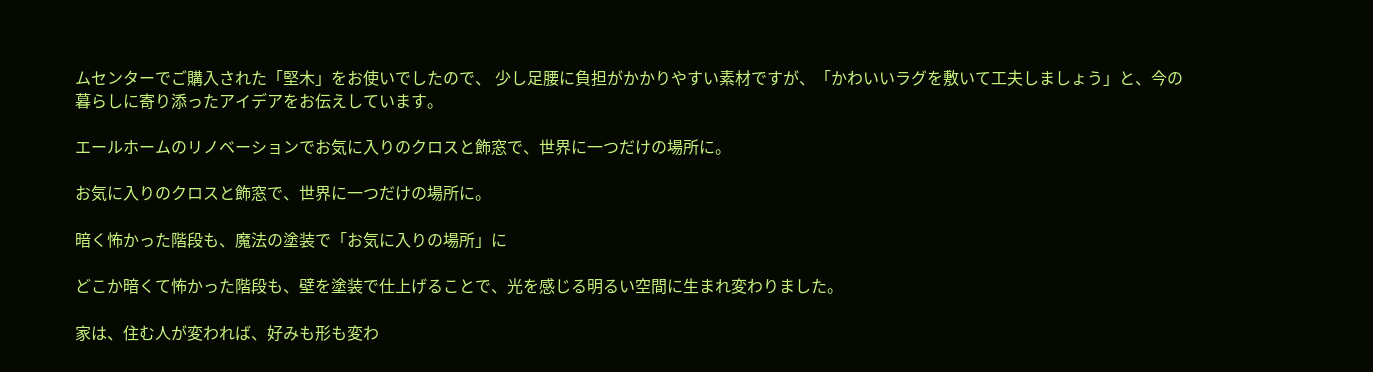ムセンターでご購入された「堅木」をお使いでしたので、 少し足腰に負担がかかりやすい素材ですが、「かわいいラグを敷いて工夫しましょう」と、今の暮らしに寄り添ったアイデアをお伝えしています。

エールホームのリノベーションでお気に入りのクロスと飾窓で、世界に一つだけの場所に。

お気に入りのクロスと飾窓で、世界に一つだけの場所に。

暗く怖かった階段も、魔法の塗装で「お気に入りの場所」に

どこか暗くて怖かった階段も、壁を塗装で仕上げることで、光を感じる明るい空間に生まれ変わりました。

家は、住む人が変われば、好みも形も変わ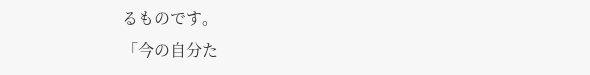るものです。
「今の自分た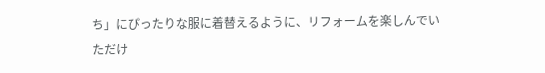ち」にぴったりな服に着替えるように、リフォームを楽しんでいただけ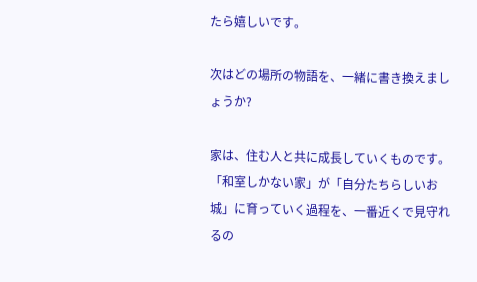たら嬉しいです。

次はどの場所の物語を、一緒に書き換えましょうか?

家は、住む人と共に成長していくものです。
「和室しかない家」が「自分たちらしいお城」に育っていく過程を、一番近くで見守れるの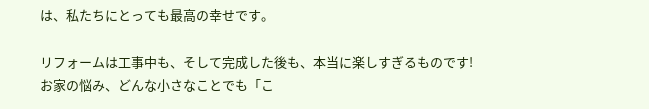は、私たちにとっても最高の幸せです。

リフォームは工事中も、そして完成した後も、本当に楽しすぎるものです!
お家の悩み、どんな小さなことでも「こ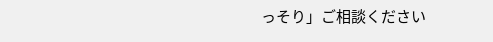っそり」ご相談ください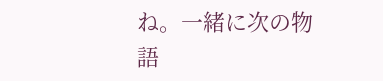ね。一緒に次の物語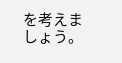を考えましょう。